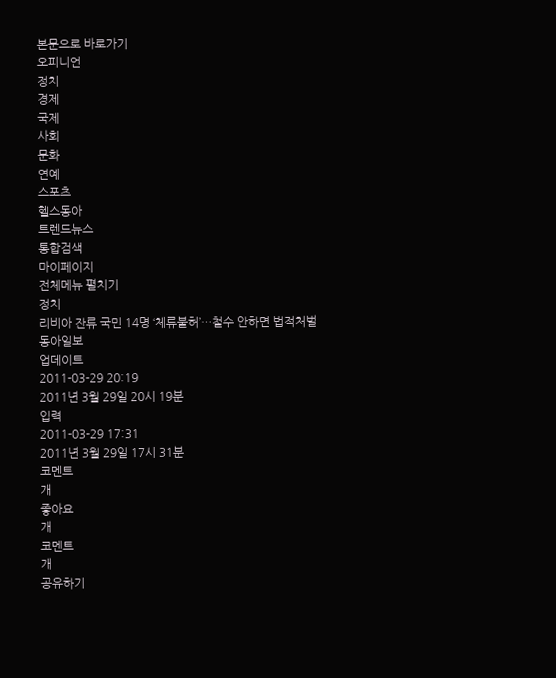본문으로 바로가기
오피니언
정치
경제
국제
사회
문화
연예
스포츠
헬스동아
트렌드뉴스
통합검색
마이페이지
전체메뉴 펼치기
정치
리비아 잔류 국민 14명 ‘체류불허’…철수 안하면 법적처벌
동아일보
업데이트
2011-03-29 20:19
2011년 3월 29일 20시 19분
입력
2011-03-29 17:31
2011년 3월 29일 17시 31분
코멘트
개
좋아요
개
코멘트
개
공유하기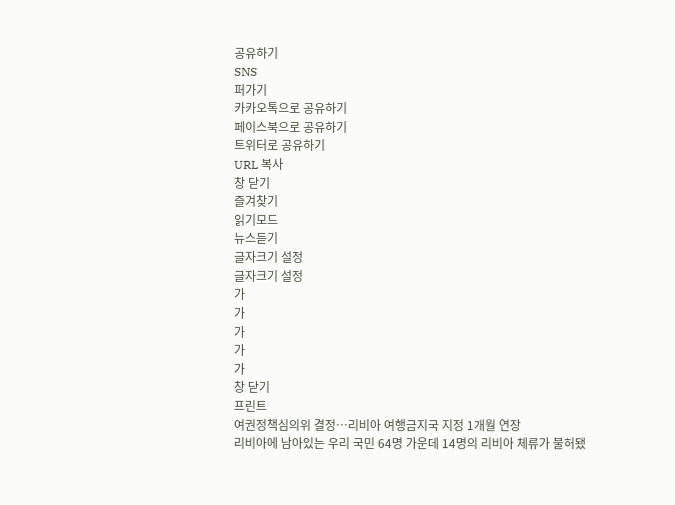공유하기
SNS
퍼가기
카카오톡으로 공유하기
페이스북으로 공유하기
트위터로 공유하기
URL 복사
창 닫기
즐겨찾기
읽기모드
뉴스듣기
글자크기 설정
글자크기 설정
가
가
가
가
가
창 닫기
프린트
여권정책심의위 결정…리비아 여행금지국 지정 1개월 연장
리비아에 남아있는 우리 국민 64명 가운데 14명의 리비아 체류가 불허됐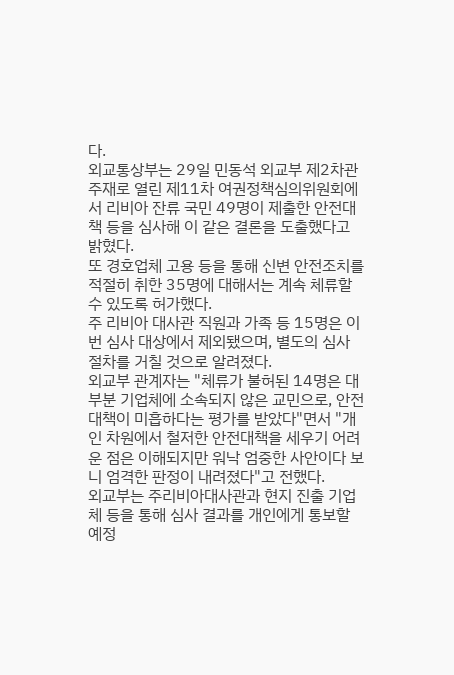다.
외교통상부는 29일 민동석 외교부 제2차관 주재로 열린 제11차 여권정책심의위원회에서 리비아 잔류 국민 49명이 제출한 안전대책 등을 심사해 이 같은 결론을 도출했다고 밝혔다.
또 경호업체 고용 등을 통해 신변 안전조치를 적절히 취한 35명에 대해서는 계속 체류할 수 있도록 허가했다.
주 리비아 대사관 직원과 가족 등 15명은 이번 심사 대상에서 제외됐으며, 별도의 심사 절차를 거칠 것으로 알려졌다.
외교부 관계자는 "체류가 불허된 14명은 대부분 기업체에 소속되지 않은 교민으로, 안전대책이 미흡하다는 평가를 받았다"면서 "개인 차원에서 철저한 안전대책을 세우기 어려운 점은 이해되지만 워낙 엄중한 사안이다 보니 엄격한 판정이 내려졌다"고 전했다.
외교부는 주리비아대사관과 현지 진출 기업체 등을 통해 심사 결과를 개인에게 통보할 예정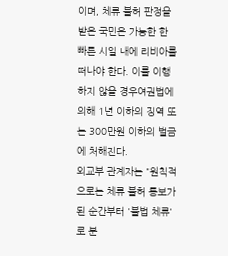이며, 체류 불허 판정을 받은 국민은 가능한 한 빠른 시일 내에 리비아를 떠나야 한다. 이를 이행하지 않을 경우여권법에 의해 1년 이하의 징역 또는 300만원 이하의 벌금에 처해진다.
외교부 관계자는 "원칙적으로는 체류 불허 통보가 된 순간부터 '불법 체류'로 분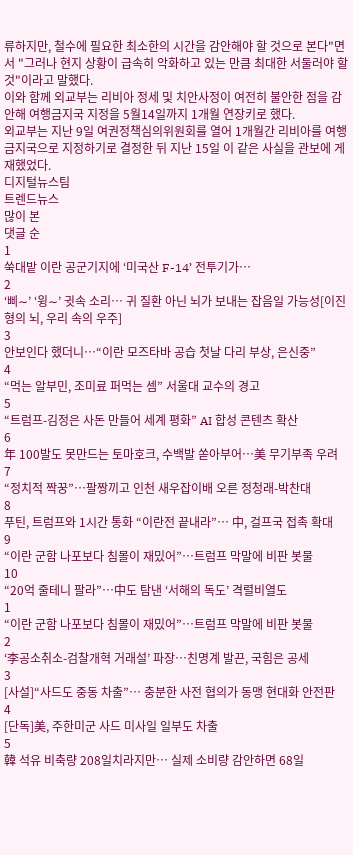류하지만, 철수에 필요한 최소한의 시간을 감안해야 할 것으로 본다"면서 "그러나 현지 상황이 급속히 악화하고 있는 만큼 최대한 서둘러야 할 것"이라고 말했다.
이와 함께 외교부는 리비아 정세 및 치안사정이 여전히 불안한 점을 감안해 여행금지국 지정을 5월14일까지 1개월 연장키로 했다.
외교부는 지난 9일 여권정책심의위원회를 열어 1개월간 리비아를 여행 금지국으로 지정하기로 결정한 뒤 지난 15일 이 같은 사실을 관보에 게재했었다.
디지털뉴스팀
트렌드뉴스
많이 본
댓글 순
1
쑥대밭 이란 공군기지에 ‘미국산 F-14’ 전투기가…
2
‘삐∼’ ‘윙∼’ 귓속 소리… 귀 질환 아닌 뇌가 보내는 잡음일 가능성[이진형의 뇌, 우리 속의 우주]
3
안보인다 했더니…“이란 모즈타바 공습 첫날 다리 부상, 은신중”
4
“먹는 알부민, 조미료 퍼먹는 셈” 서울대 교수의 경고
5
“트럼프-김정은 사돈 만들어 세계 평화” AI 합성 콘텐츠 확산
6
年 100발도 못만드는 토마호크, 수백발 쏟아부어…美 무기부족 우려
7
“정치적 짝꿍”…팔짱끼고 인천 새우잡이배 오른 정청래-박찬대
8
푸틴, 트럼프와 1시간 통화 “이란전 끝내라”… 中, 걸프국 접촉 확대
9
“이란 군함 나포보다 침몰이 재밌어”…트럼프 막말에 비판 봇물
10
“20억 줄테니 팔라”…中도 탐낸 ‘서해의 독도’ 격렬비열도
1
“이란 군함 나포보다 침몰이 재밌어”…트럼프 막말에 비판 봇물
2
‘李공소취소-검찰개혁 거래설’ 파장…친명계 발끈, 국힘은 공세
3
[사설]“사드도 중동 차출”… 충분한 사전 협의가 동맹 현대화 안전판
4
[단독]美, 주한미군 사드 미사일 일부도 차출
5
韓 석유 비축량 208일치라지만… 실제 소비량 감안하면 68일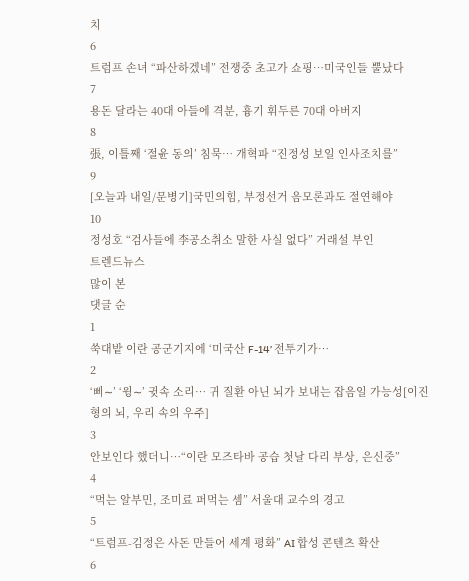치
6
트럼프 손녀 “파산하겠네” 전쟁중 초고가 쇼핑…미국인들 뿔났다
7
용돈 달라는 40대 아들에 격분, 흉기 휘두른 70대 아버지
8
張, 이틀째 ‘절윤 동의’ 침묵… 개혁파 “진정성 보일 인사조치를”
9
[오늘과 내일/문병기]국민의힘, 부정선거 음모론과도 절연해야
10
정성호 “검사들에 李공소취소 말한 사실 없다” 거래설 부인
트렌드뉴스
많이 본
댓글 순
1
쑥대밭 이란 공군기지에 ‘미국산 F-14’ 전투기가…
2
‘삐∼’ ‘윙∼’ 귓속 소리… 귀 질환 아닌 뇌가 보내는 잡음일 가능성[이진형의 뇌, 우리 속의 우주]
3
안보인다 했더니…“이란 모즈타바 공습 첫날 다리 부상, 은신중”
4
“먹는 알부민, 조미료 퍼먹는 셈” 서울대 교수의 경고
5
“트럼프-김정은 사돈 만들어 세계 평화” AI 합성 콘텐츠 확산
6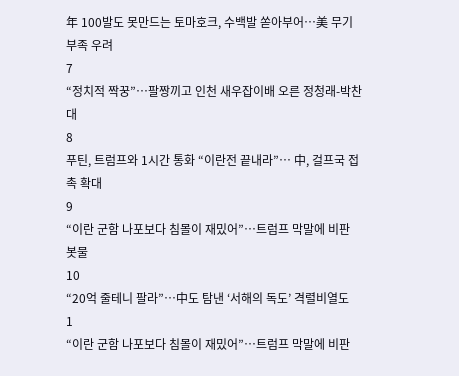年 100발도 못만드는 토마호크, 수백발 쏟아부어…美 무기부족 우려
7
“정치적 짝꿍”…팔짱끼고 인천 새우잡이배 오른 정청래-박찬대
8
푸틴, 트럼프와 1시간 통화 “이란전 끝내라”… 中, 걸프국 접촉 확대
9
“이란 군함 나포보다 침몰이 재밌어”…트럼프 막말에 비판 봇물
10
“20억 줄테니 팔라”…中도 탐낸 ‘서해의 독도’ 격렬비열도
1
“이란 군함 나포보다 침몰이 재밌어”…트럼프 막말에 비판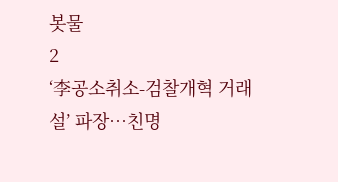봇물
2
‘李공소취소-검찰개혁 거래설’ 파장…친명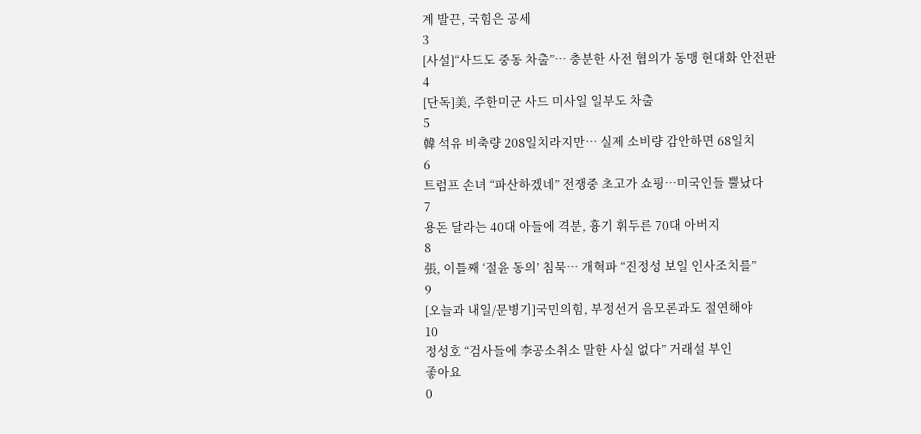계 발끈, 국힘은 공세
3
[사설]“사드도 중동 차출”… 충분한 사전 협의가 동맹 현대화 안전판
4
[단독]美, 주한미군 사드 미사일 일부도 차출
5
韓 석유 비축량 208일치라지만… 실제 소비량 감안하면 68일치
6
트럼프 손녀 “파산하겠네” 전쟁중 초고가 쇼핑…미국인들 뿔났다
7
용돈 달라는 40대 아들에 격분, 흉기 휘두른 70대 아버지
8
張, 이틀째 ‘절윤 동의’ 침묵… 개혁파 “진정성 보일 인사조치를”
9
[오늘과 내일/문병기]국민의힘, 부정선거 음모론과도 절연해야
10
정성호 “검사들에 李공소취소 말한 사실 없다” 거래설 부인
좋아요
0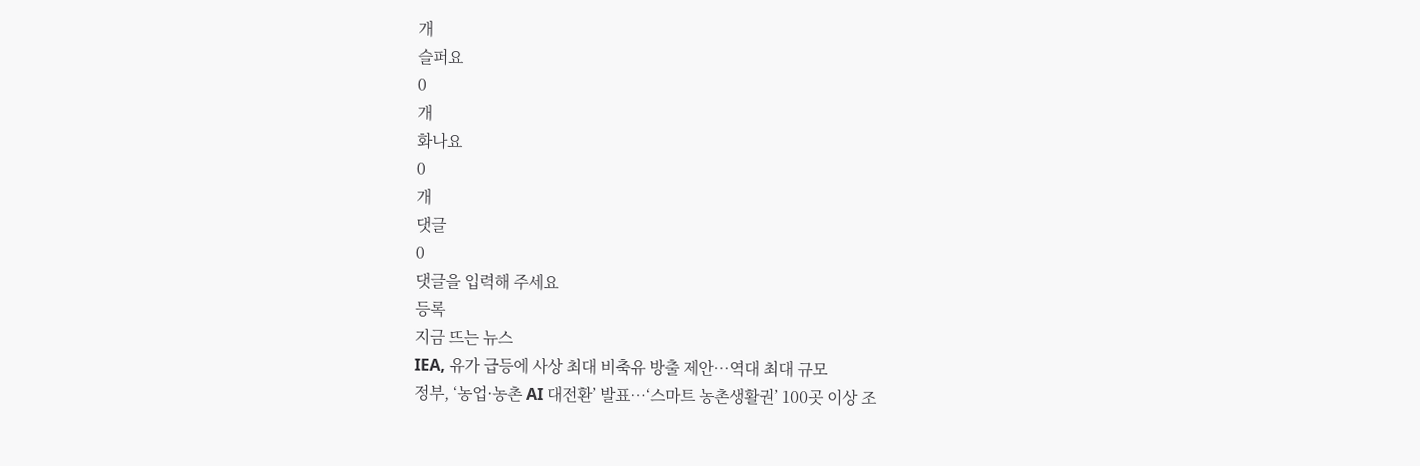개
슬퍼요
0
개
화나요
0
개
댓글
0
댓글을 입력해 주세요
등록
지금 뜨는 뉴스
IEA, 유가 급등에 사상 최대 비축유 방출 제안…역대 최대 규모
정부, ‘농업·농촌 AI 대전환’ 발표…‘스마트 농촌생활권’ 100곳 이상 조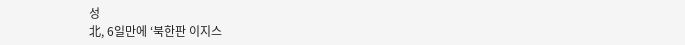성
北, 6일만에 ‘북한판 이지스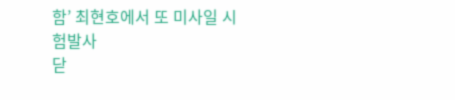함’ 최현호에서 또 미사일 시험발사
닫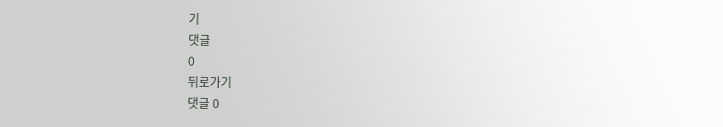기
댓글
0
뒤로가기
댓글 0